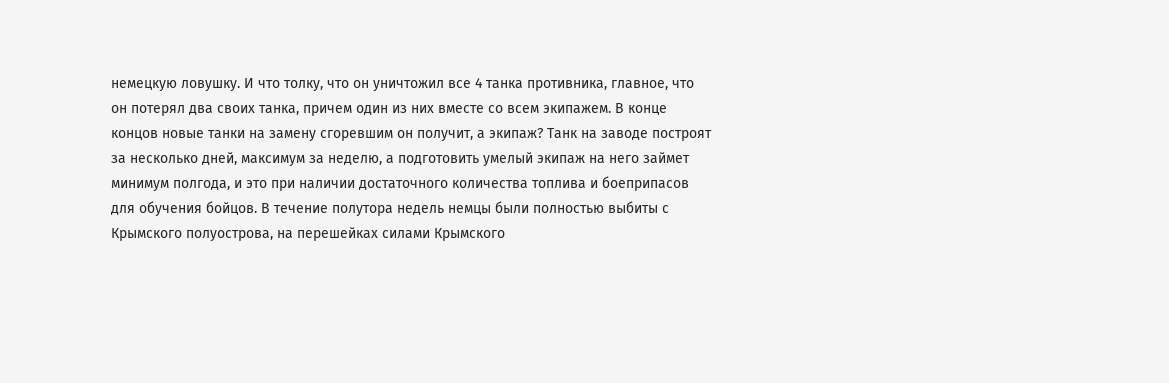немецкую ловушку. И что толку, что он уничтожил все 4 танка противника, главное, что он потерял два своих танка, причем один из них вместе со всем экипажем. В конце концов новые танки на замену сгоревшим он получит, а экипаж? Танк на заводе построят за несколько дней, максимум за неделю, а подготовить умелый экипаж на него займет минимум полгода, и это при наличии достаточного количества топлива и боеприпасов для обучения бойцов. В течение полутора недель немцы были полностью выбиты с Крымского полуострова, на перешейках силами Крымского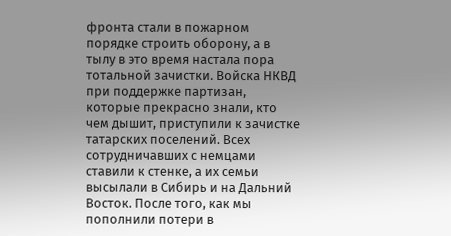фронта стали в пожарном порядке строить оборону, а в тылу в это время настала пора тотальной зачистки. Войска НКВД при поддержке партизан, которые прекрасно знали, кто чем дышит, приступили к зачистке татарских поселений. Всех сотрудничавших с немцами ставили к стенке, а их семьи высылали в Сибирь и на Дальний Восток. После того, как мы пополнили потери в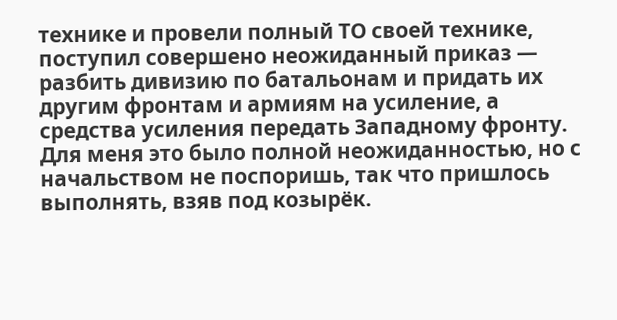технике и провели полный ТО своей технике, поступил совершено неожиданный приказ — разбить дивизию по батальонам и придать их другим фронтам и армиям на усиление, а средства усиления передать Западному фронту.
Для меня это было полной неожиданностью, но с начальством не поспоришь, так что пришлось выполнять, взяв под козырёк.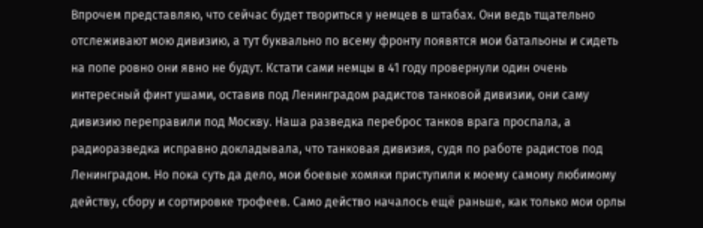Впрочем представляю, что сейчас будет твориться у немцев в штабах. Они ведь тщательно отслеживают мою дивизию, а тут буквально по всему фронту появятся мои батальоны и сидеть на попе ровно они явно не будут. Кстати сами немцы в 41 году провернули один очень интересный финт ушами, оставив под Ленинградом радистов танковой дивизии, они саму дивизию переправили под Москву. Наша разведка переброс танков врага проспала, а радиоразведка исправно докладывала, что танковая дивизия, судя по работе радистов под Ленинградом. Но пока суть да дело, мои боевые хомяки приступили к моему самому любимому действу, сбору и сортировке трофеев. Само действо началось ещё раньше, как только мои орлы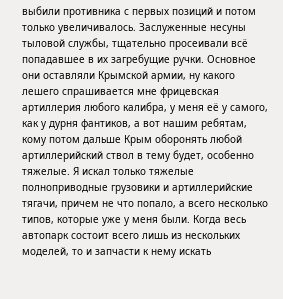выбили противника с первых позиций и потом только увеличивалось. Заслуженные несуны тыловой службы, тщательно просеивали всё попадавшее в их загребущие ручки. Основное они оставляли Крымской армии, ну какого лешего спрашивается мне фрицевская артиллерия любого калибра, у меня её у самого, как у дурня фантиков, а вот нашим ребятам, кому потом дальше Крым оборонять любой артиллерийский ствол в тему будет, особенно тяжелые. Я искал только тяжелые полноприводные грузовики и артиллерийские тягачи, причем не что попало, а всего несколько типов, которые уже у меня были. Когда весь автопарк состоит всего лишь из нескольких моделей, то и запчасти к нему искать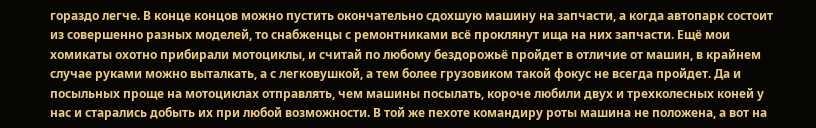гораздо легче. В конце концов можно пустить окончательно сдохшую машину на запчасти, а когда автопарк состоит из совершенно разных моделей, то снабженцы с ремонтниками всё проклянут ища на них запчасти. Ещё мои хомикаты охотно прибирали мотоциклы, и считай по любому бездорожьё пройдет в отличие от машин, в крайнем случае руками можно выталкать, а с легковушкой, а тем более грузовиком такой фокус не всегда пройдет. Да и посыльных проще на мотоциклах отправлять, чем машины посылать, короче любили двух и трехколесных коней у нас и старались добыть их при любой возможности. В той же пехоте командиру роты машина не положена, а вот на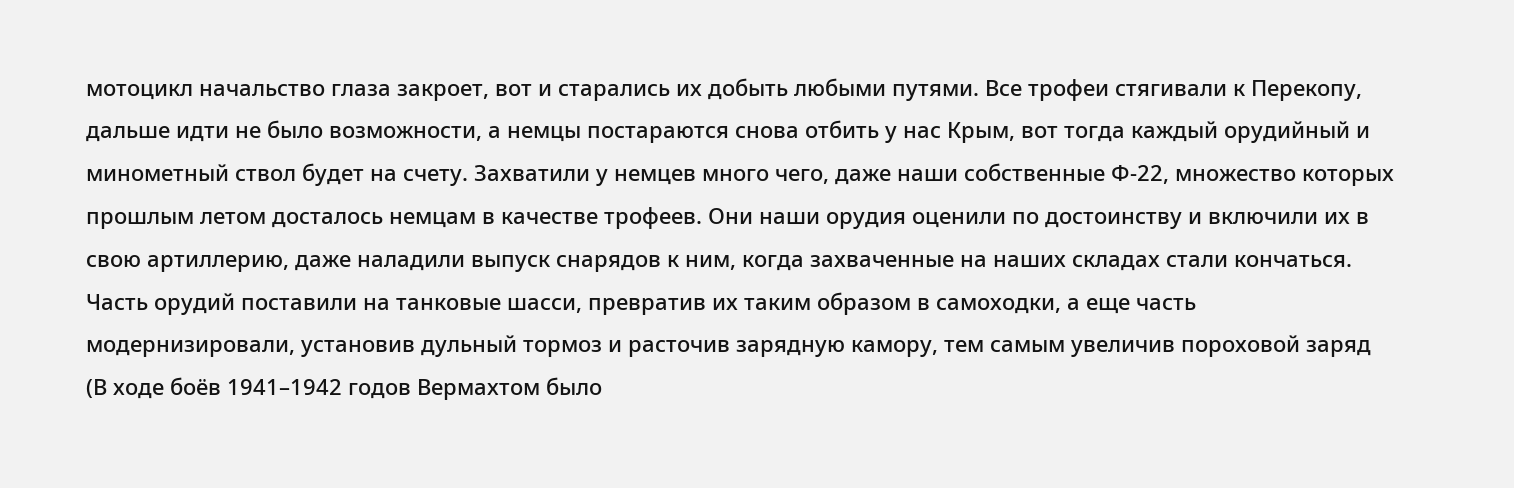мотоцикл начальство глаза закроет, вот и старались их добыть любыми путями. Все трофеи стягивали к Перекопу, дальше идти не было возможности, а немцы постараются снова отбить у нас Крым, вот тогда каждый орудийный и минометный ствол будет на счету. Захватили у немцев много чего, даже наши собственные Ф-22, множество которых прошлым летом досталось немцам в качестве трофеев. Они наши орудия оценили по достоинству и включили их в свою артиллерию, даже наладили выпуск снарядов к ним, когда захваченные на наших складах стали кончаться. Часть орудий поставили на танковые шасси, превратив их таким образом в самоходки, а еще часть модернизировали, установив дульный тормоз и расточив зарядную камору, тем самым увеличив пороховой заряд (В ходе боёв 1941–1942 годов Вермахтом было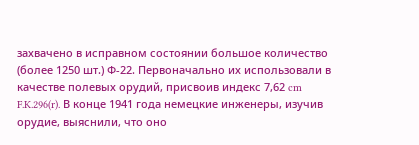захвачено в исправном состоянии большое количество (более 1250 шт.) Ф-22. Первоначально их использовали в качестве полевых орудий, присвоив индекс 7,62 cm F.K.296(r). В конце 1941 года немецкие инженеры, изучив орудие, выяснили, что оно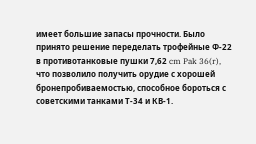имеет большие запасы прочности. Было принято решение переделать трофейные Ф-22 в противотанковые пушки 7,62 cm Pak 36(r), что позволило получить орудие с хорошей бронепробиваемостью, способное бороться с советскими танками Т-34 и КВ-1.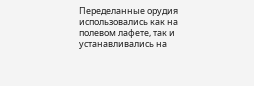Переделанные орудия использовались как на полевом лафете, так и устанавливались на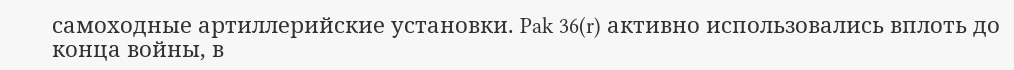самоходные артиллерийские установки. Pak 36(r) активно использовались вплоть до конца войны, в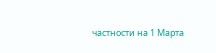частности на 1 Марта